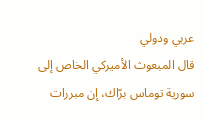عربي ودولي
قال المبعوث الأميركي الخاص إلى سورية توماس برّاك، إن مبررات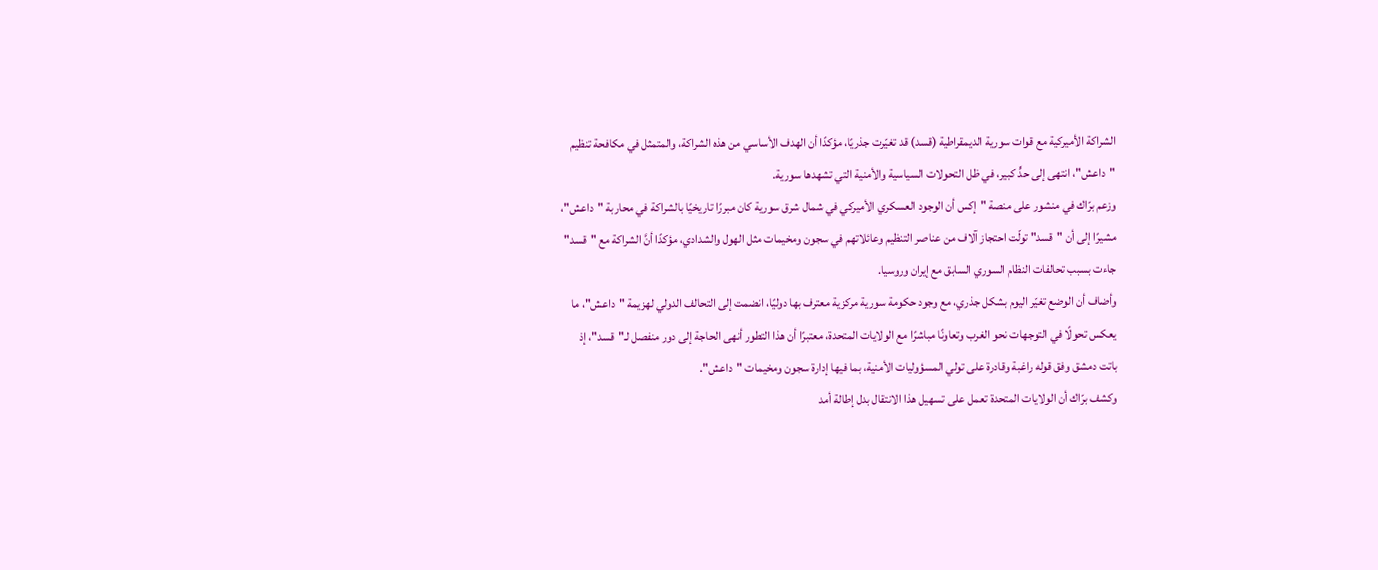الشراكة الأميركية مع قوات سورية الديمقراطية (قسد) قد تغيّرت جذريًا، مؤكدًا أن الهدف الأساسي من هذه الشراكة، والمتمثل في مكافحة تنظيم "داعش"، انتهى إلى حدٍّ كبير، في ظل التحولات السياسية والأمنية التي تشهدها سورية.
وزعم برّاك في منشور على منصة "إكس أن الوجود العسكري الأميركي في شمال شرق سورية كان مبررًا تاريخيًا بالشراكة في محاربة "داعش"، مشيرًا إلى أن "قسد" تولّت احتجاز آلاف من عناصر التنظيم وعائلاتهم في سجون ومخيمات مثل الهول والشدادي، مؤكدًا أنَّ الشراكة مع "قسد" جاءت بسبب تحالفات النظام السوري السابق مع إيران وروسيا.
وأضاف أن الوضع تغيّر اليوم بشكل جذري، مع وجود حكومة سورية مركزية معترف بها دوليًا، انضمت إلى التحالف الدولي لهزيمة "داعش"، ما يعكس تحولًا في التوجهات نحو الغرب وتعاونًا مباشرًا مع الولايات المتحدة، معتبرًا أن هذا التطور أنهى الحاجة إلى دور منفصل لـ"قسد"، إذ باتت دمشق وفق قوله راغبة وقادرة على تولي المسؤوليات الأمنية، بما فيها إدارة سجون ومخيمات "داعش".
وكشف برّاك أن الولايات المتحدة تعمل على تسهيل هذا الانتقال بدل إطالة أمد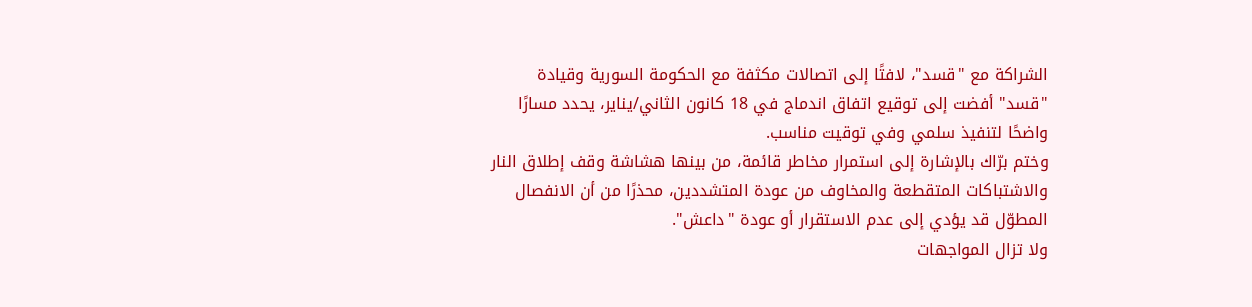الشراكة مع "قسد"، لافتًا إلى اتصالات مكثفة مع الحكومة السورية وقيادة "قسد" أفضت إلى توقيع اتفاق اندماج في 18 كانون الثاني/يناير، يحدد مسارًا واضحًا لتنفيذ سلمي وفي توقيت مناسب.
وختم برّاك بالإشارة إلى استمرار مخاطر قائمة، من بينها هشاشة وقف إطلاق النار والاشتباكات المتقطعة والمخاوف من عودة المتشددين، محذرًا من أن الانفصال المطوّل قد يؤدي إلى عدم الاستقرار أو عودة "داعش".
ولا تزال المواجهات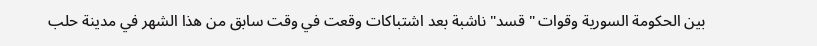بين الحكومة السورية وقوات "قسد" ناشبة بعد اشتباكات وقعت في وقت سابق من هذا الشهر في مدينة حلب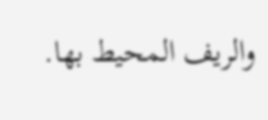والريف المحيط بها.